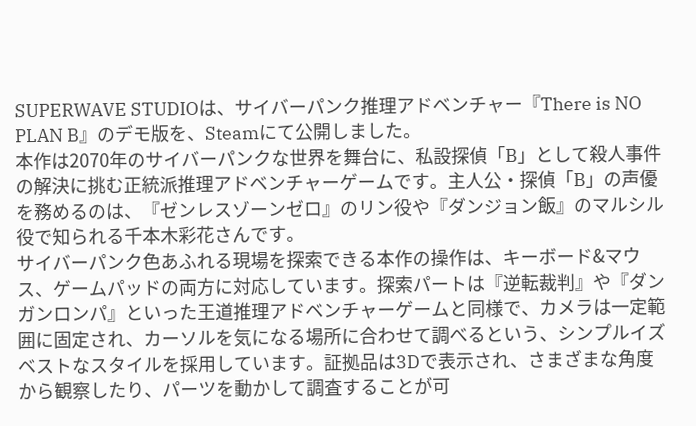SUPERWAVE STUDIOは、サイバーパンク推理アドベンチャー『There is NO PLAN B』のデモ版を、Steamにて公開しました。
本作は2070年のサイバーパンクな世界を舞台に、私設探偵「B」として殺人事件の解決に挑む正統派推理アドベンチャーゲームです。主人公・探偵「B」の声優を務めるのは、『ゼンレスゾーンゼロ』のリン役や『ダンジョン飯』のマルシル役で知られる千本木彩花さんです。
サイバーパンク色あふれる現場を探索できる本作の操作は、キーボード&マウス、ゲームパッドの両方に対応しています。探索パートは『逆転裁判』や『ダンガンロンパ』といった王道推理アドベンチャーゲームと同様で、カメラは一定範囲に固定され、カーソルを気になる場所に合わせて調べるという、シンプルイズベストなスタイルを採用しています。証拠品は3Dで表示され、さまざまな角度から観察したり、パーツを動かして調査することが可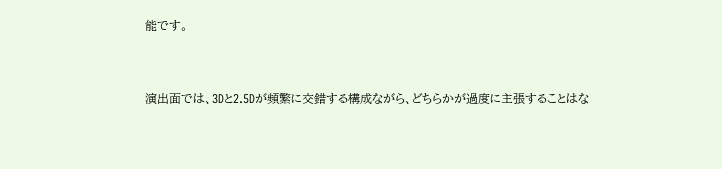能です。


演出面では、3Dと2.5Dが頻繁に交錯する構成ながら、どちらかが過度に主張することはな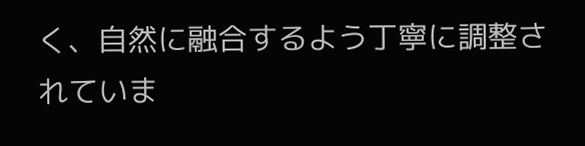く、自然に融合するよう丁寧に調整されていま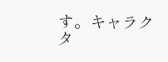す。キャラクタ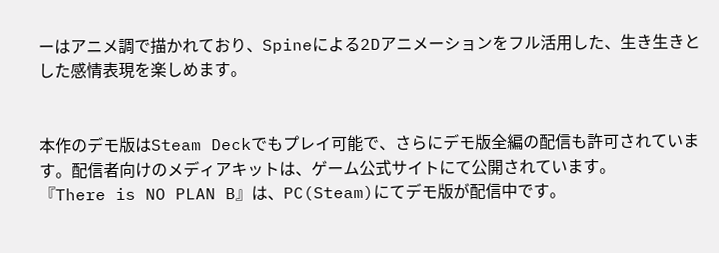ーはアニメ調で描かれており、Spineによる2Dアニメーションをフル活用した、生き生きとした感情表現を楽しめます。


本作のデモ版はSteam Deckでもプレイ可能で、さらにデモ版全編の配信も許可されています。配信者向けのメディアキットは、ゲーム公式サイトにて公開されています。
『There is NO PLAN B』は、PC(Steam)にてデモ版が配信中です。